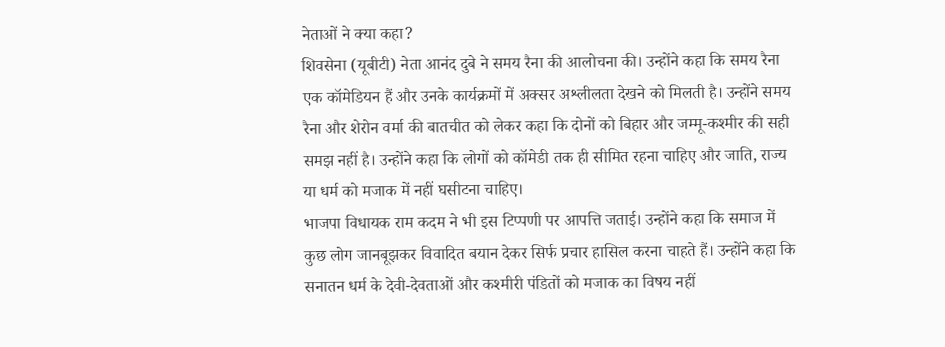नेताओं ने क्या कहा?
शिवसेना (यूबीटी) नेता आनंद दुबे ने समय रैना की आलोचना की। उन्होंने कहा कि समय रैना एक कॉमेडियन हैं और उनके कार्यक्रमों में अक्सर अश्लीलता देखने को मिलती है। उन्होंने समय रैना और शेरोन वर्मा की बातचीत को लेकर कहा कि दोनों को बिहार और जम्मू-कश्मीर की सही समझ नहीं है। उन्होंने कहा कि लोगों को कॉमेडी तक ही सीमित रहना चाहिए और जाति, राज्य या धर्म को मजाक में नहीं घसीटना चाहिए।
भाजपा विधायक राम कदम ने भी इस टिप्पणी पर आपत्ति जताई। उन्होंने कहा कि समाज में कुछ लोग जानबूझकर विवादित बयान देकर सिर्फ प्रचार हासिल करना चाहते हैं। उन्होंने कहा कि सनातन धर्म के देवी-देवताओं और कश्मीरी पंडितों को मजाक का विषय नहीं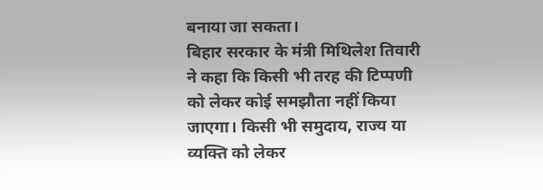बनाया जा सकता।
बिहार सरकार के मंत्री मिथिलेश तिवारी ने कहा कि किसी भी तरह की टिप्पणी को लेकर कोई समझौता नहीं किया जाएगा। किसी भी समुदाय, राज्य या व्यक्ति को लेकर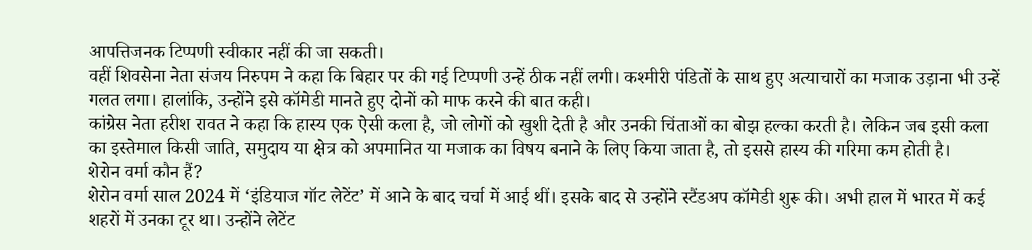आपत्तिजनक टिप्पणी स्वीकार नहीं की जा सकती।
वहीं शिवसेना नेता संजय निरुपम ने कहा कि बिहार पर की गई टिप्पणी उन्हें ठीक नहीं लगी। कश्मीरी पंडितों के साथ हुए अत्याचारों का मजाक उड़ाना भी उन्हें गलत लगा। हालांकि, उन्होंने इसे कॉमेडी मानते हुए दोनों को माफ करने की बात कही।
कांग्रेस नेता हरीश रावत ने कहा कि हास्य एक ऐसी कला है, जो लोगों को खुशी देती है और उनकी चिंताओं का बोझ हल्का करती है। लेकिन जब इसी कला का इस्तेमाल किसी जाति, समुदाय या क्षेत्र को अपमानित या मजाक का विषय बनाने के लिए किया जाता है, तो इससे हास्य की गरिमा कम होती है।
शेरोन वर्मा कौन हैं?
शेरोन वर्मा साल 2024 में ‘इंडियाज गॉट लेटेंट’ में आने के बाद चर्चा में आई थीं। इसके बाद से उन्होंने स्टैंडअप कॉमेडी शुरू की। अभी हाल में भारत में कई शहरों में उनका टूर था। उन्होंने लेटेंट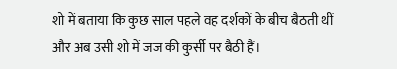शो में बताया कि कुछ साल पहले वह दर्शकों के बीच बैठती थीं और अब उसी शो में जज की कुर्सी पर बैठी हैं।